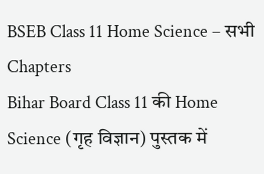BSEB Class 11 Home Science – सभी Chapters
Bihar Board Class 11 की Home Science (गृह विज्ञान) पुस्तक में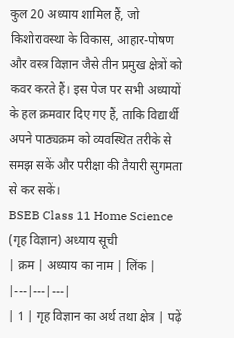कुल 20 अध्याय शामिल हैं, जो किशोरावस्था के विकास, आहार-पोषण और वस्त्र विज्ञान जैसे तीन प्रमुख क्षेत्रों को कवर करते हैं। इस पेज पर सभी अध्यायों के हल क्रमवार दिए गए हैं, ताकि विद्यार्थी अपने पाठ्यक्रम को व्यवस्थित तरीके से समझ सकें और परीक्षा की तैयारी सुगमता से कर सकें।
BSEB Class 11 Home Science (गृह विज्ञान) अध्याय सूची
| क्रम | अध्याय का नाम | लिंक |
|---|---|---|
| 1 | गृह विज्ञान का अर्थ तथा क्षेत्र | पढ़ें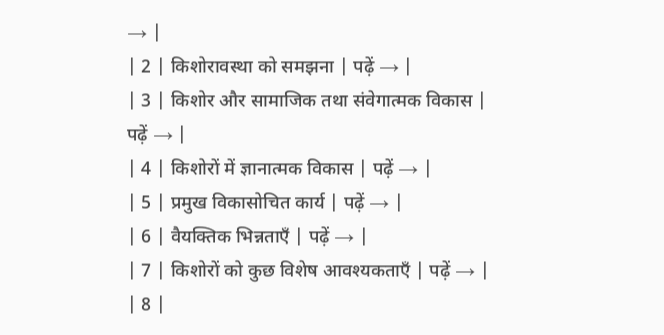→ |
| 2 | किशोरावस्था को समझना | पढ़ें → |
| 3 | किशोर और सामाजिक तथा संवेगात्मक विकास | पढ़ें → |
| 4 | किशोरों में ज्ञानात्मक विकास | पढ़ें → |
| 5 | प्रमुख विकासोचित कार्य | पढ़ें → |
| 6 | वैयक्तिक भिन्नताएँ | पढ़ें → |
| 7 | किशोरों को कुछ विशेष आवश्यकताएँ | पढ़ें → |
| 8 |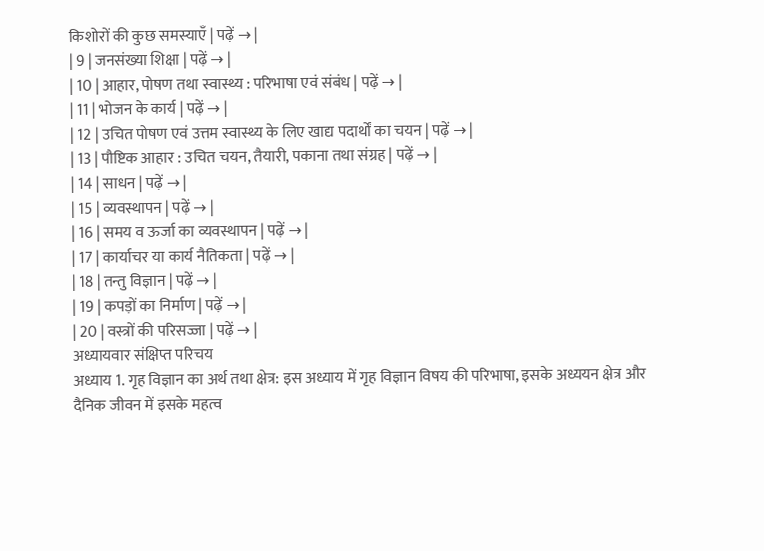किशोरों की कुछ समस्याएँ | पढ़ें → |
| 9 | जनसंख्या शिक्षा | पढ़ें → |
| 10 | आहार, पोषण तथा स्वास्थ्य : परिभाषा एवं संबंध | पढ़ें → |
| 11 | भोजन के कार्य | पढ़ें → |
| 12 | उचित पोषण एवं उत्तम स्वास्थ्य के लिए खाद्य पदार्थों का चयन | पढ़ें → |
| 13 | पौष्टिक आहार : उचित चयन, तैयारी, पकाना तथा संग्रह | पढ़ें → |
| 14 | साधन | पढ़ें → |
| 15 | व्यवस्थापन | पढ़ें → |
| 16 | समय व ऊर्जा का व्यवस्थापन | पढ़ें → |
| 17 | कार्याचर या कार्य नैतिकता | पढ़ें → |
| 18 | तन्तु विज्ञान | पढ़ें → |
| 19 | कपड़ों का निर्माण | पढ़ें → |
| 20 | वस्त्रों की परिसज्जा | पढ़ें → |
अध्यायवार संक्षिप्त परिचय
अध्याय 1. गृह विज्ञान का अर्थ तथा क्षेत्र: इस अध्याय में गृह विज्ञान विषय की परिभाषा, इसके अध्ययन क्षेत्र और दैनिक जीवन में इसके महत्व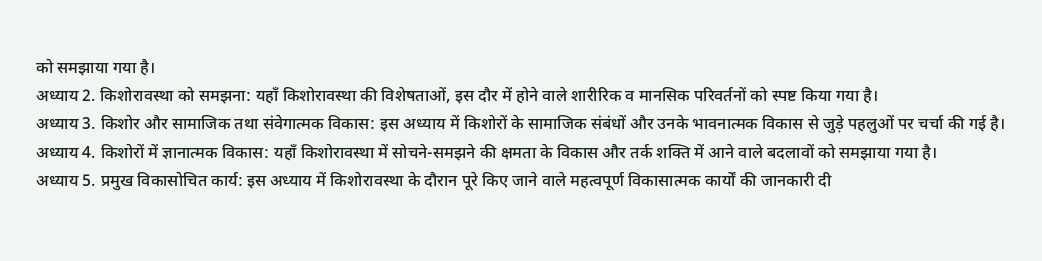को समझाया गया है।
अध्याय 2. किशोरावस्था को समझना: यहाँ किशोरावस्था की विशेषताओं, इस दौर में होने वाले शारीरिक व मानसिक परिवर्तनों को स्पष्ट किया गया है।
अध्याय 3. किशोर और सामाजिक तथा संवेगात्मक विकास: इस अध्याय में किशोरों के सामाजिक संबंधों और उनके भावनात्मक विकास से जुड़े पहलुओं पर चर्चा की गई है।
अध्याय 4. किशोरों में ज्ञानात्मक विकास: यहाँ किशोरावस्था में सोचने-समझने की क्षमता के विकास और तर्क शक्ति में आने वाले बदलावों को समझाया गया है।
अध्याय 5. प्रमुख विकासोचित कार्य: इस अध्याय में किशोरावस्था के दौरान पूरे किए जाने वाले महत्वपूर्ण विकासात्मक कार्यों की जानकारी दी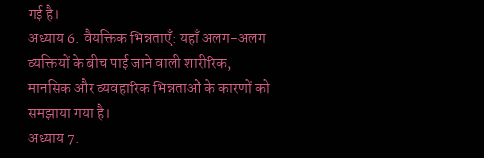गई है।
अध्याय 6. वैयक्तिक भिन्नताएँ: यहाँ अलग-अलग व्यक्तियों के बीच पाई जाने वाली शारीरिक, मानसिक और व्यवहारिक भिन्नताओं के कारणों को समझाया गया है।
अध्याय 7.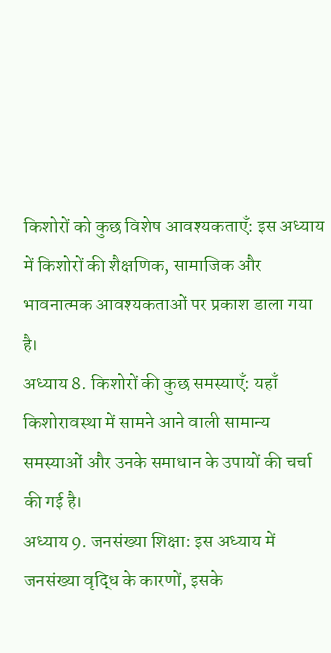किशोरों को कुछ विशेष आवश्यकताएँ: इस अध्याय में किशोरों की शैक्षणिक, सामाजिक और भावनात्मक आवश्यकताओं पर प्रकाश डाला गया है।
अध्याय 8. किशोरों की कुछ समस्याएँ: यहाँ किशोरावस्था में सामने आने वाली सामान्य समस्याओं और उनके समाधान के उपायों की चर्चा की गई है।
अध्याय 9. जनसंख्या शिक्षा: इस अध्याय में जनसंख्या वृद्धि के कारणों, इसके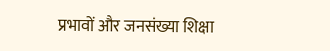प्रभावों और जनसंख्या शिक्षा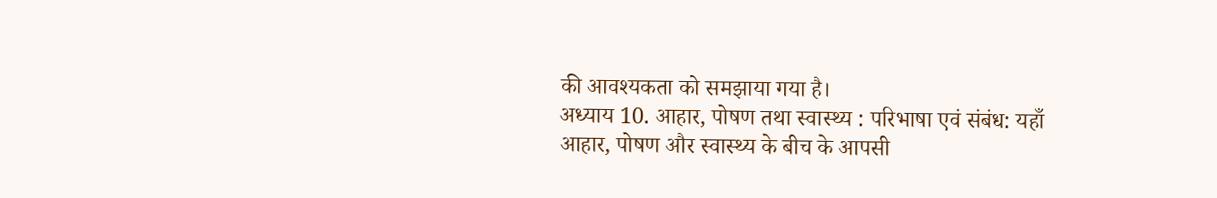की आवश्यकता को समझाया गया है।
अध्याय 10. आहार, पोषण तथा स्वास्थ्य : परिभाषा एवं संबंध: यहाँ आहार, पोषण और स्वास्थ्य के बीच के आपसी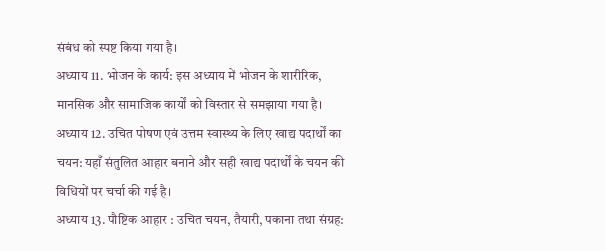संबंध को स्पष्ट किया गया है।
अध्याय 11. भोजन के कार्य: इस अध्याय में भोजन के शारीरिक, मानसिक और सामाजिक कार्यों को विस्तार से समझाया गया है।
अध्याय 12. उचित पोषण एवं उत्तम स्वास्थ्य के लिए खाद्य पदार्थों का चयन: यहाँ संतुलित आहार बनाने और सही खाद्य पदार्थों के चयन की विधियों पर चर्चा की गई है।
अध्याय 13. पौष्टिक आहार : उचित चयन, तैयारी, पकाना तथा संग्रह: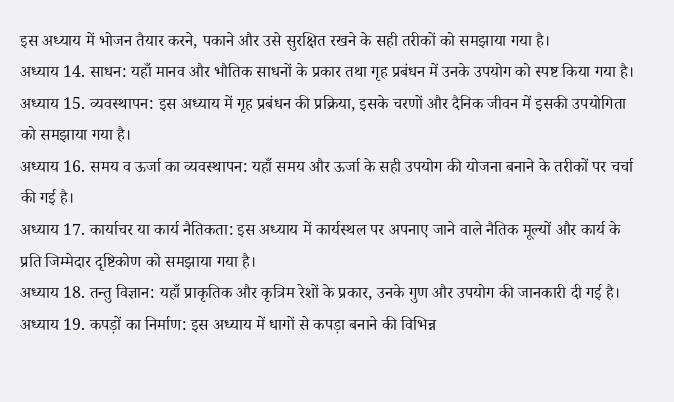इस अध्याय में भोजन तैयार करने, पकाने और उसे सुरक्षित रखने के सही तरीकों को समझाया गया है।
अध्याय 14. साधन: यहाँ मानव और भौतिक साधनों के प्रकार तथा गृह प्रबंधन में उनके उपयोग को स्पष्ट किया गया है।
अध्याय 15. व्यवस्थापन: इस अध्याय में गृह प्रबंधन की प्रक्रिया, इसके चरणों और दैनिक जीवन में इसकी उपयोगिता को समझाया गया है।
अध्याय 16. समय व ऊर्जा का व्यवस्थापन: यहाँ समय और ऊर्जा के सही उपयोग की योजना बनाने के तरीकों पर चर्चा की गई है।
अध्याय 17. कार्याचर या कार्य नैतिकता: इस अध्याय में कार्यस्थल पर अपनाए जाने वाले नैतिक मूल्यों और कार्य के प्रति जिम्मेदार दृष्टिकोण को समझाया गया है।
अध्याय 18. तन्तु विज्ञान: यहाँ प्राकृतिक और कृत्रिम रेशों के प्रकार, उनके गुण और उपयोग की जानकारी दी गई है।
अध्याय 19. कपड़ों का निर्माण: इस अध्याय में धागों से कपड़ा बनाने की विभिन्न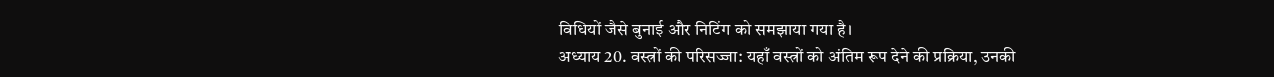विधियों जैसे बुनाई और निटिंग को समझाया गया है।
अध्याय 20. वस्त्रों की परिसज्जा: यहाँ वस्त्रों को अंतिम रूप देने की प्रक्रिया, उनकी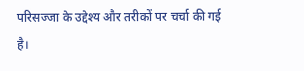परिसज्जा के उद्देश्य और तरीकों पर चर्चा की गई है।